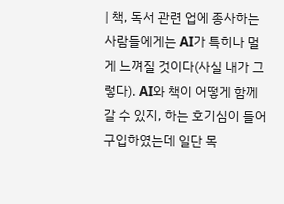| 책, 독서 관련 업에 종사하는 사람들에게는 AI가 특히나 멀게 느껴질 것이다(사실 내가 그렇다). AI와 책이 어떻게 함께 갈 수 있지, 하는 호기심이 들어 구입하였는데 일단 목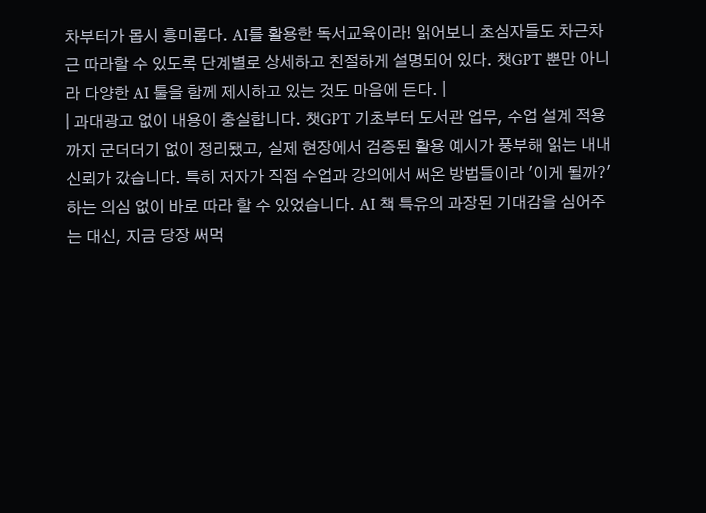차부터가 몹시 흥미롭다. AI를 활용한 독서교육이라! 읽어보니 초심자들도 차근차근 따라할 수 있도록 단계별로 상세하고 친절하게 설명되어 있다. 챗GPT 뿐만 아니라 다양한 AI 툴을 함께 제시하고 있는 것도 마음에 든다. |
| 과대광고 없이 내용이 충실합니다. 챗GPT 기초부터 도서관 업무, 수업 설계 적용까지 군더더기 없이 정리됐고, 실제 현장에서 검증된 활용 예시가 풍부해 읽는 내내 신뢰가 갔습니다. 특히 저자가 직접 수업과 강의에서 써온 방법들이라 '이게 될까?' 하는 의심 없이 바로 따라 할 수 있었습니다. AI 책 특유의 과장된 기대감을 심어주는 대신, 지금 당장 써먹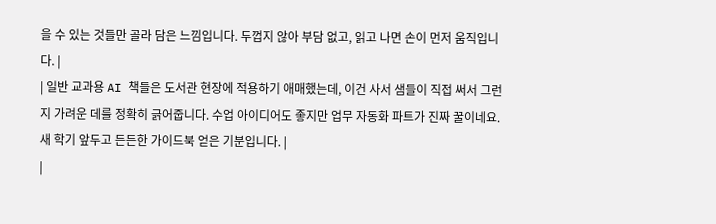을 수 있는 것들만 골라 담은 느낌입니다. 두껍지 않아 부담 없고, 읽고 나면 손이 먼저 움직입니다. |
| 일반 교과용 AI 책들은 도서관 현장에 적용하기 애매했는데, 이건 사서 샘들이 직접 써서 그런지 가려운 데를 정확히 긁어줍니다. 수업 아이디어도 좋지만 업무 자동화 파트가 진짜 꿀이네요. 새 학기 앞두고 든든한 가이드북 얻은 기분입니다. |
|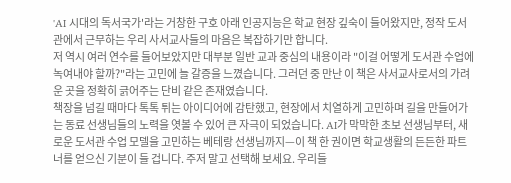'AI 시대의 독서국가'라는 거창한 구호 아래 인공지능은 학교 현장 깊숙이 들어왔지만, 정작 도서관에서 근무하는 우리 사서교사들의 마음은 복잡하기만 합니다.
저 역시 여러 연수를 들어보았지만 대부분 일반 교과 중심의 내용이라 "이걸 어떻게 도서관 수업에 녹여내야 할까?"라는 고민에 늘 갈증을 느꼈습니다. 그러던 중 만난 이 책은 사서교사로서의 가려운 곳을 정확히 긁어주는 단비 같은 존재였습니다.
책장을 넘길 때마다 톡톡 튀는 아이디어에 감탄했고, 현장에서 치열하게 고민하며 길을 만들어가는 동료 선생님들의 노력을 엿볼 수 있어 큰 자극이 되었습니다. AI가 막막한 초보 선생님부터, 새로운 도서관 수업 모델을 고민하는 베테랑 선생님까지—이 책 한 권이면 학교생활의 든든한 파트너를 얻으신 기분이 들 겁니다. 주저 말고 선택해 보세요. 우리들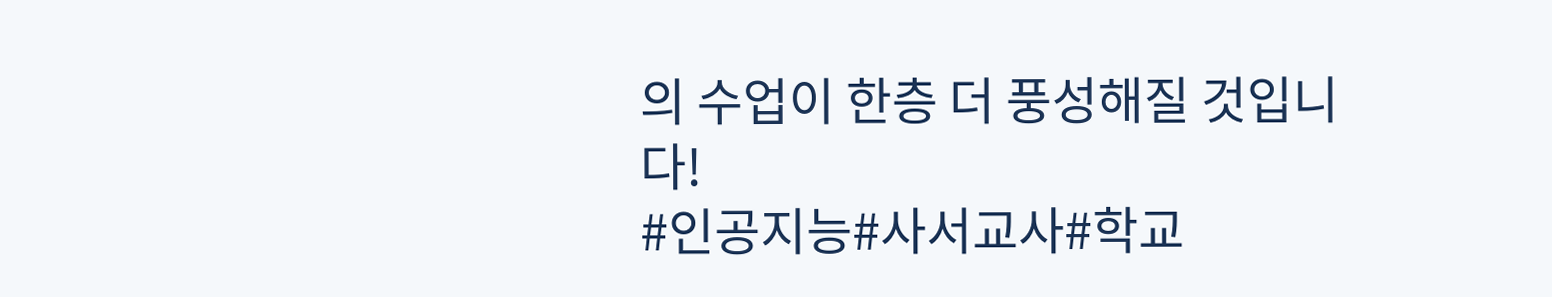의 수업이 한층 더 풍성해질 것입니다!
#인공지능#사서교사#학교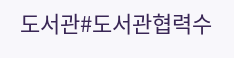도서관#도서관협력수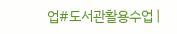업#도서관활용수업 |